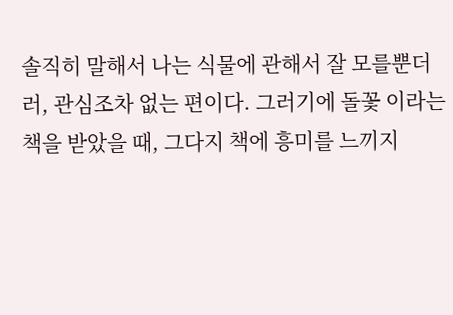솔직히 말해서 나는 식물에 관해서 잘 모를뿐더러, 관심조차 없는 편이다. 그러기에 돌꽃 이라는 책을 받았을 때, 그다지 책에 흥미를 느끼지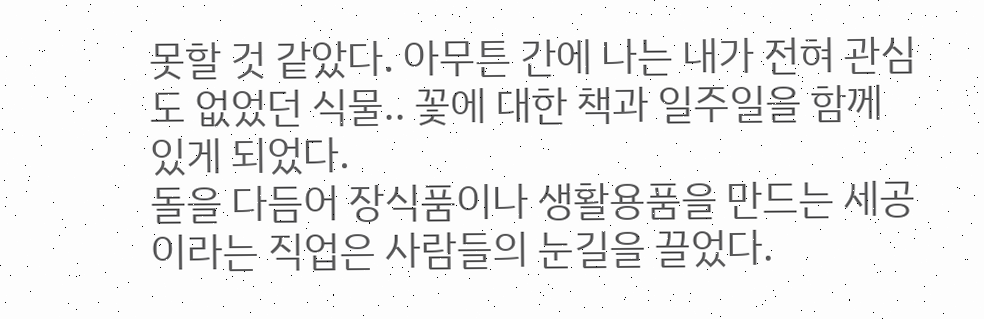못할 것 같았다. 아무튼 간에 나는 내가 전혀 관심도 없었던 식물.. 꽃에 대한 책과 일주일을 함께 있게 되었다.
돌을 다듬어 장식품이나 생활용품을 만드는 세공이라는 직업은 사람들의 눈길을 끌었다.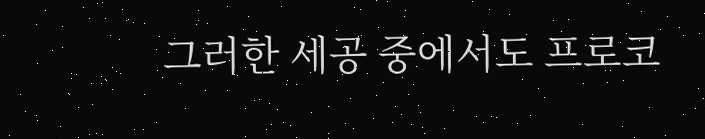그러한 세공 중에서도 프로코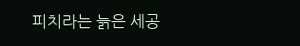피치라는 늙은 세공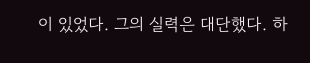이 있었다. 그의 실력은 대단했다. 하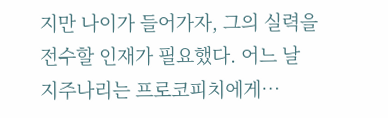지만 나이가 들어가자, 그의 실력을 전수할 인재가 필요했다. 어느 날 지주나리는 프로코피치에게…